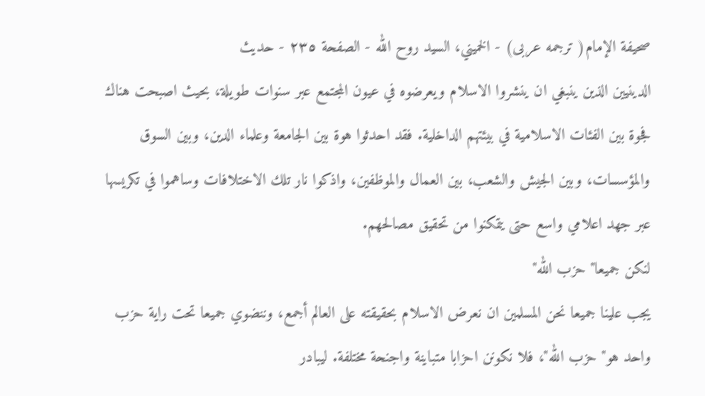صحيفة الإمام( ترجمه عربى) - الخميني، السيد روح الله - الصفحة ٢٣٥ - حديث
الدينيين الذين ينبغي ان ينشروا الاسلام ويعرضوه في عيون المجتمع عبر سنوات طويلة، بحيث اصبحت هناك فجوة بين الفئات الاسلامية في بيئتهم الداخلية. فقد احدثوا هوة بين الجامعة وعلماء الدين، وبين السوق والمؤسسات، وبين الجيش والشعب، بين العمال والموظفين، واذكوا نار تلك الاختلافات وساهموا في تكريسها عبر جهد اعلامي واسع حتى يتمكنوا من تحقيق مصالحهم.
لنكن جميعا" حزب الله"
يجب علينا جميعا نحن المسلمين ان نعرض الاسلام بحقيقته على العالم أجمع، وننضوي جميعا تحت راية حزب واحد هو" حزب الله"، فلا نكونن احزابا متباينة واجنحة مختلفة. ليبادر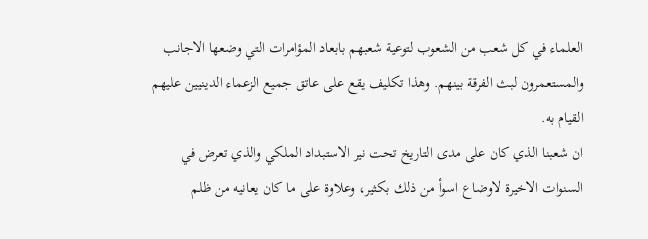العلماء في كل شعب من الشعوب لتوعية شعبهم بابعاد المؤامرات التي وضعها الاجانب والمستعمرون لبث الفرقة بينهم. وهذا تكليف يقع على عاتق جميع الزعماء الدينيين عليهم القيام به.
ان شعبنا الذي كان على مدى التاريخ تحت نير الاستبداد الملكي والذي تعرض في السنوات الاخيرة لاوضاع اسوأ من ذلك بكثير، وعلاوة على ما كان يعانيه من ظلم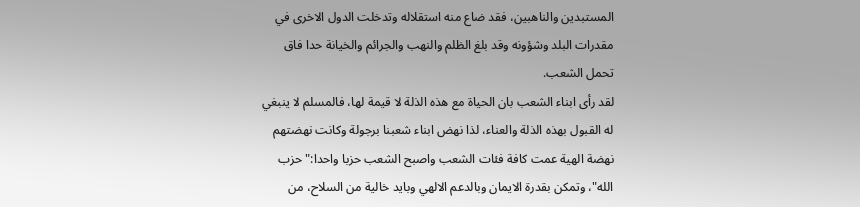المستبدين والناهبين، فقد ضاع منه استقلاله وتدخلت الدول الاخرى في مقدرات البلد وشؤونه وقد بلغ الظلم والنهب والجرائم والخيانة حدا فاق تحمل الشعب.
لقد رأى ابناء الشعب بان الحياة مع هذه الذلة لا قيمة لها، فالمسلم لا ينبغي له القبول بهذه الذلة والعناء، لذا نهض ابناء شعبنا برجولة وكانت نهضتهم نهضة الهية عمت كافة فئات الشعب واصبح الشعب حزبا واحدا:" حزب الله"، وتمكن بقدرة الايمان وبالدعم الالهي وبايد خالية من السلاح، من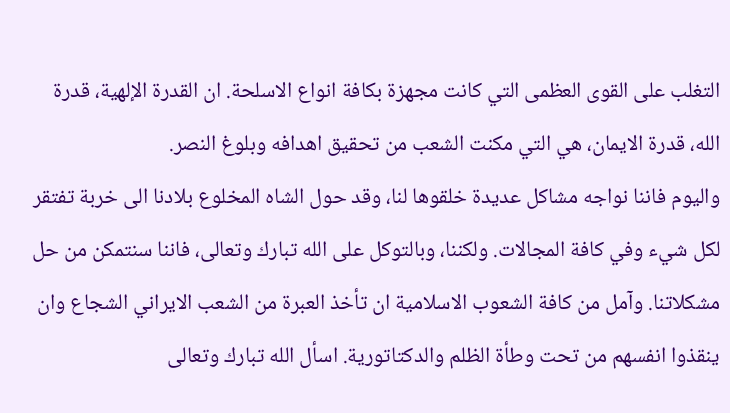التغلب على القوى العظمى التي كانت مجهزة بكافة انواع الاسلحة. ان القدرة الإلهية، قدرة الله، قدرة الايمان، هي التي مكنت الشعب من تحقيق اهدافه وبلوغ النصر.
واليوم فاننا نواجه مشاكل عديدة خلقوها لنا، وقد حول الشاه المخلوع بلادنا الى خربة تفتقر لكل شيء وفي كافة المجالات. ولكننا، وبالتوكل على الله تبارك وتعالى، فاننا سنتمكن من حل مشكلاتنا. وآمل من كافة الشعوب الاسلامية ان تأخذ العبرة من الشعب الايراني الشجاع وان ينقذوا انفسهم من تحت وطأة الظلم والدكتاتورية. اسأل الله تبارك وتعالى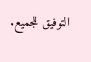التوفيق للجميع.